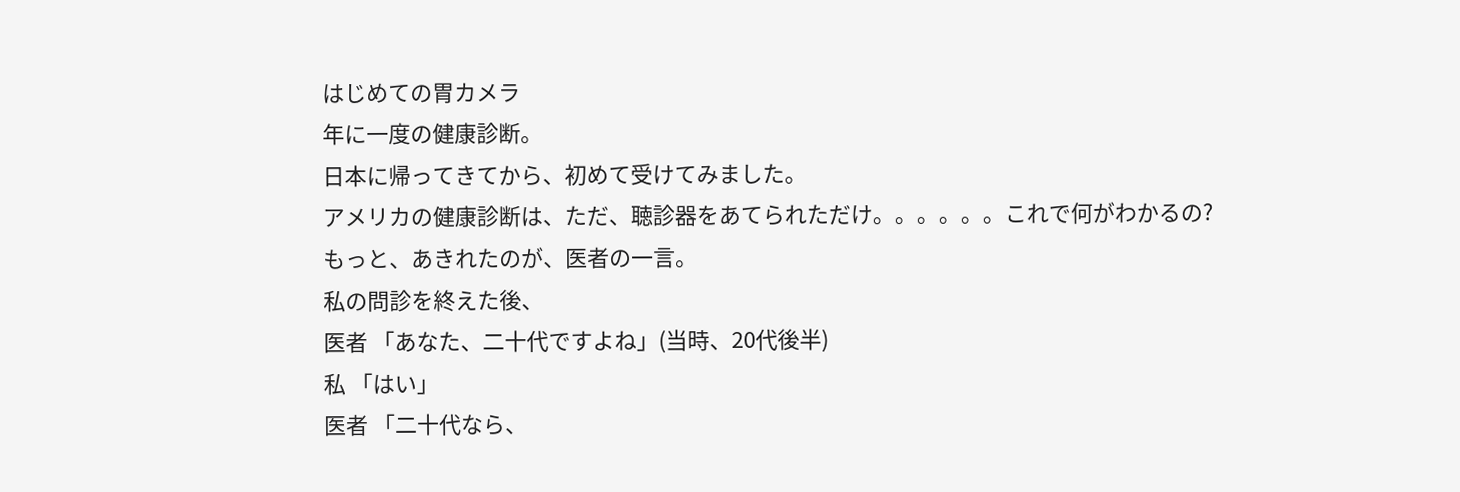はじめての胃カメラ
年に一度の健康診断。
日本に帰ってきてから、初めて受けてみました。
アメリカの健康診断は、ただ、聴診器をあてられただけ。。。。。。これで何がわかるの?
もっと、あきれたのが、医者の一言。
私の問診を終えた後、
医者 「あなた、二十代ですよね」(当時、20代後半)
私 「はい」
医者 「二十代なら、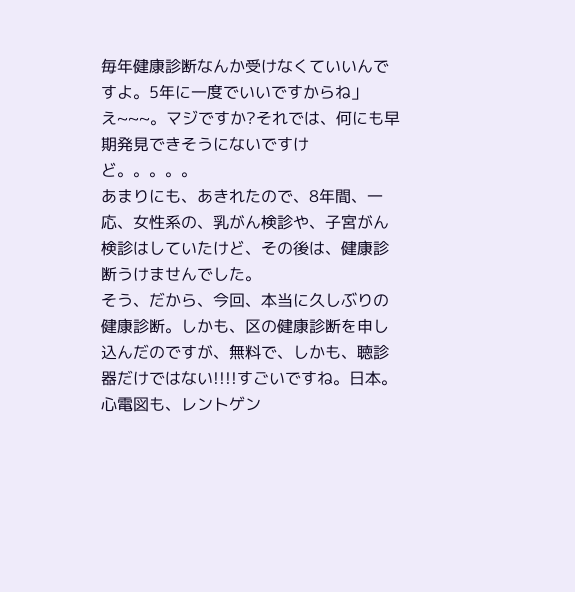毎年健康診断なんか受けなくていいんですよ。5年に一度でいいですからね」
え~~~。マジですか?それでは、何にも早期発見できそうにないですけど。。。。。
あまりにも、あきれたので、8年間、一応、女性系の、乳がん検診や、子宮がん検診はしていたけど、その後は、健康診断うけませんでした。
そう、だから、今回、本当に久しぶりの健康診断。しかも、区の健康診断を申し込んだのですが、無料で、しかも、聴診器だけではない!!!!すごいですね。日本。
心電図も、レントゲン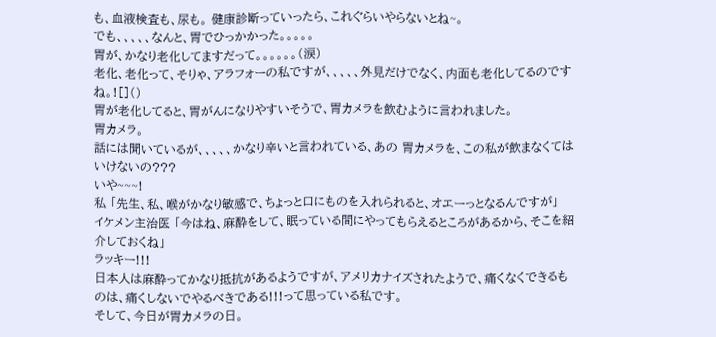も、血液検査も、尿も。 健康診断っていったら、これぐらいやらないとね~。
でも、、、、、なんと、胃でひっかかった。。。。。
胃が、かなり老化してますだって。。。。。。(涙)
老化、老化って、そりゃ、アラフォーの私ですが、、、、、外見だけでなく、内面も老化してるのですね。![]()
胃が老化してると、胃がんになりやすいそうで、胃カメラを飲むように言われました。
胃カメラ。
話には聞いているが、、、、、かなり辛いと言われている、あの 胃カメラを、この私が飲まなくてはいけないの???
いや~~~!
私 「先生、私、喉がかなり敏感で、ちょっと口にものを入れられると、オエーっとなるんですが」
イケメン主治医 「今はね、麻酔をして、眠っている間にやってもらえるところがあるから、そこを紹介しておくね」
ラッキー!!!
日本人は麻酔ってかなり抵抗があるようですが、アメリカナイズされたようで、痛くなくできるものは、痛くしないでやるべきである!!!って思っている私です。
そして、今日が胃カメラの日。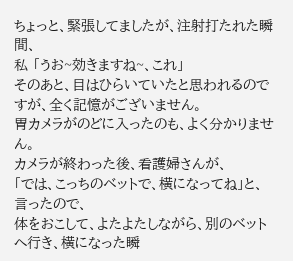ちょっと、緊張してましたが、注射打たれた瞬間、
私 「うお~効きますね~、これ」
そのあと、目はひらいていたと思われるのですが、全く記憶がございません。
胃カメラがのどに入ったのも、よく分かりません。
カメラが終わった後、看護婦さんが、
「では、こっちのベットで、横になってね」と、言ったので、
体をおこして、よたよたしながら、別のベットへ行き、横になった瞬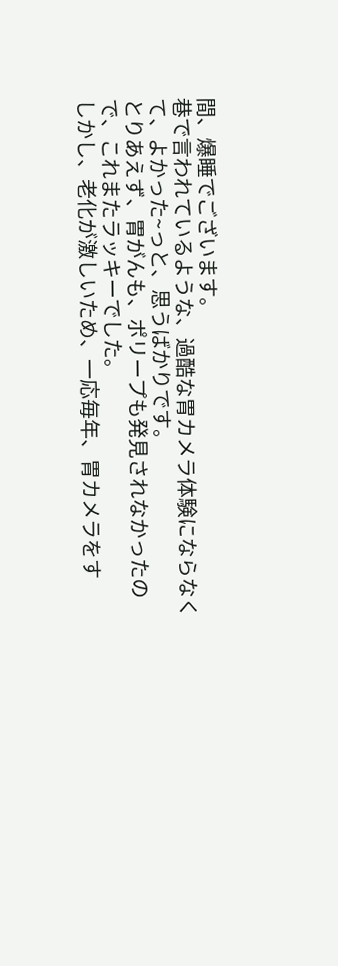間、爆睡でございます。
巷で言われているような、過酷な胃カメラ体験にならなくて、よかった~っと、思うばかりです。
とりあえず、胃がんも、ポリープも発見されなかったので、これまたラッキーでした。
しかし、老化が激しいため、一応毎年、胃カメラをす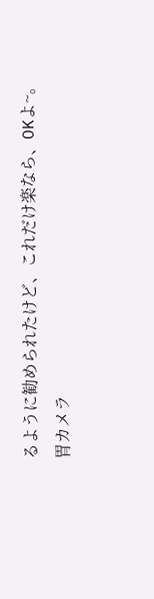るように勧められたけど、これだけ楽なら、OKよ~。
胃カメラ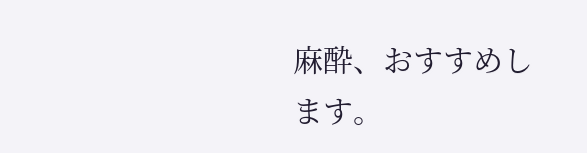麻酔、おすすめします。